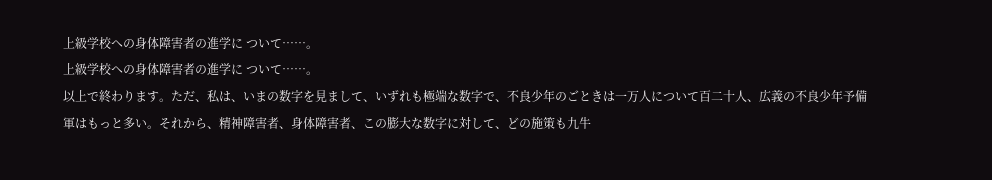上級学校への身体障害者の進学に ついて……。
上級学校への身体障害者の進学に ついて……。
以上で終わります。ただ、私は、いまの数字を見まして、いずれも極端な数字で、不良少年のごときは一万人について百二十人、広義の不良少年予備軍はもっと多い。それから、精神障害者、身体障害者、この膨大な数字に対して、どの施策も九牛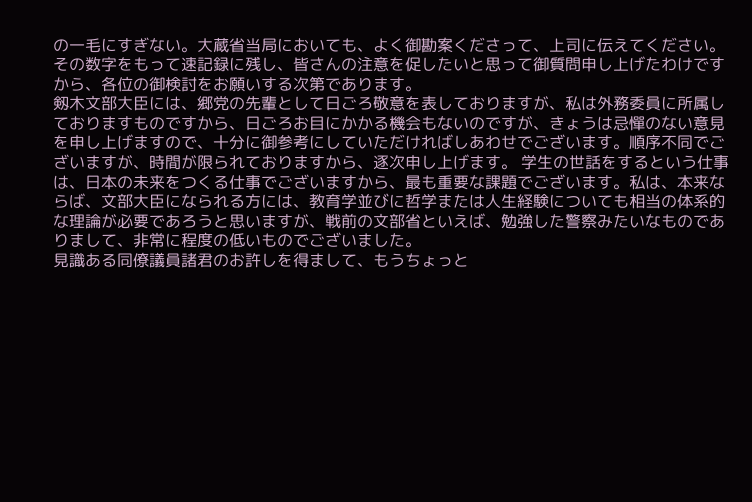の一毛にすぎない。大蔵省当局においても、よく御勘案くださって、上司に伝えてください。その数字をもって速記録に残し、皆さんの注意を促したいと思って御質問申し上げたわけですから、各位の御検討をお願いする次第であります。
剱木文部大臣には、郷党の先輩として日ごろ敬意を表しておりますが、私は外務委員に所属しておりますものですから、日ごろお目にかかる機会もないのですが、きょうは忌憚のない意見を申し上げますので、十分に御参考にしていただければしあわせでございます。順序不同でございますが、時間が限られておりますから、逐次申し上げます。 学生の世話をするという仕事は、日本の未来をつくる仕事でございますから、最も重要な課題でございます。私は、本来ならば、文部大臣になられる方には、教育学並びに哲学または人生経験についても相当の体系的な理論が必要であろうと思いますが、戦前の文部省といえば、勉強した警察みたいなものでありまして、非常に程度の低いものでございました。
見識ある同僚議員諸君のお許しを得まして、もうちょっと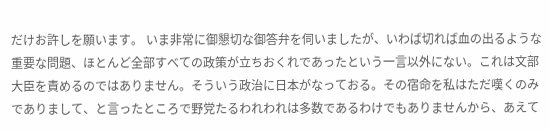だけお許しを願います。 いま非常に御懇切な御答弁を伺いましたが、いわば切れば血の出るような重要な問題、ほとんど全部すべての政策が立ちおくれであったという一言以外にない。これは文部大臣を責めるのではありません。そういう政治に日本がなっておる。その宿命を私はただ嘆くのみでありまして、と言ったところで野党たるわれわれは多数であるわけでもありませんから、あえて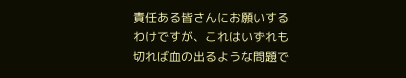責任ある皆さんにお願いするわけですが、これはいずれも切れば血の出るような問題で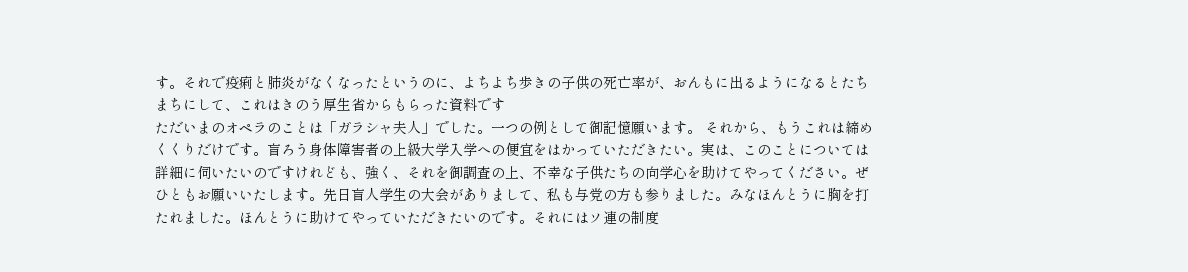す。それで疫痢と肺炎がなくなったというのに、よちよち歩きの子供の死亡率が、おんもに出るようになるとたちまちにして、これはきのう厚生省からもらった資料です
ただいまのオペラのことは「ガラシャ夫人」でした。一つの例として御記憶願います。 それから、もうこれは締めくくりだけです。盲ろう身体障害者の上級大学入学への便宜をはかっていただきたい。実は、このことについては詳細に伺いたいのですけれども、強く、それを御調査の上、不幸な子供たちの向学心を助けてやってください。ぜひともお願いいたします。先日盲人学生の大会がありまして、私も与党の方も参りました。みなほんとうに胸を打たれました。ほんとうに助けてやっていただきたいのです。それにはソ連の制度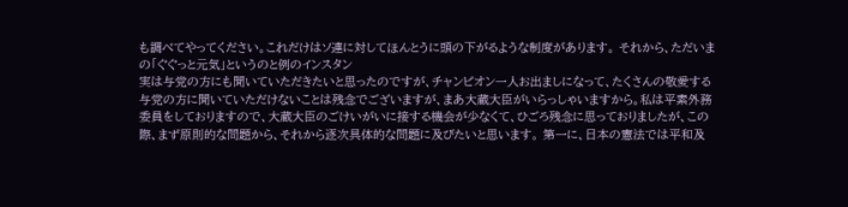も調べてやってください。これだけはソ連に対してほんとうに頭の下がるような制度があります。 それから、ただいまの「ぐぐっと元気」というのと例のインスタン
実は与党の方にも聞いていただきたいと思ったのですが、チャンピオン一人お出ましになって、たくさんの敬愛する与党の方に聞いていただけないことは残念でございますが、まあ大蔵大臣がいらっしゃいますから。私は平素外務委員をしておりますので、大蔵大臣のごけいがいに接する機会が少なくて、ひごろ残念に思っておりましたが、この際、まず原則的な問題から、それから逐次具体的な問題に及びたいと思います。 第一に、日本の憲法では平和及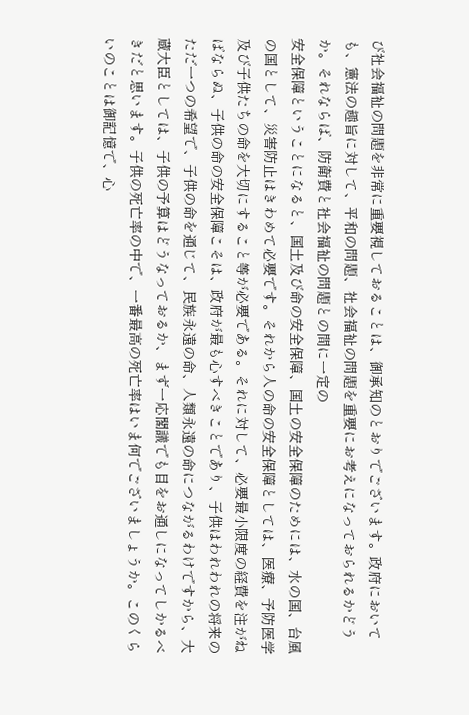び社会福祉の問題を非常に重要視しておることは、御承知のとおりでございます。政府においても、憲法の趣旨に対して、平和の問題、社会福祉の問題を重要にお考えになっておられるかどうか。それならば、防衛費と社会福祉の問題との間に一定の
安全保障ということになると、国土及び命の安全保障、国土の安全保障のためには、水の国、台風の国として、災害防止はきわめて必要です。それから人の命の安全保障としては、医療、予防医学及び子供たちの命を大切にすること等が必要である。それに対して、必要最小限度の経費を注がねばならぬ、子供の命の安全保障こそは、政府が最も心すべきことであり、子供はわれわれの将来のただ一つの希望で、子供の命を通じて、民族永遠の命、人類永遠の命につながるわけですから、大蔵大臣としては、子供の予算はどうなっておるか、まず一応閣議でも目をお通しになってしかるべきだと思います。子供の死亡率の中で、一番最高の死亡率はいま何でございましょうか。このくらいのことは御記憶で、心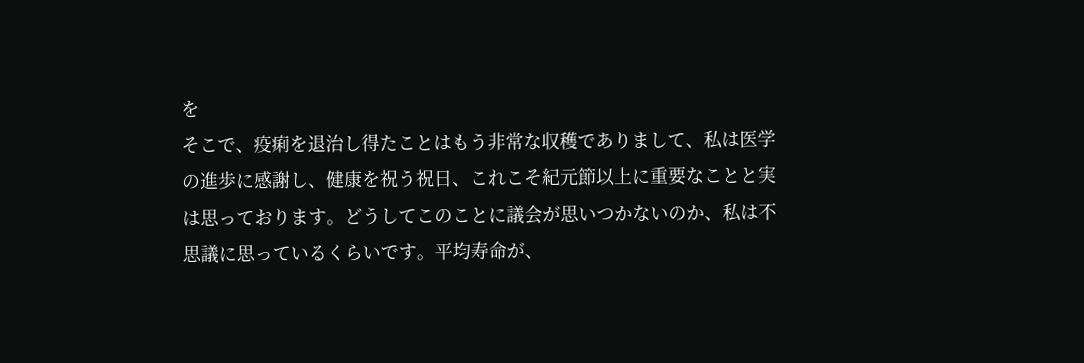を
そこで、疫痢を退治し得たことはもう非常な収穫でありまして、私は医学の進歩に感謝し、健康を祝う祝日、これこそ紀元節以上に重要なことと実は思っております。どうしてこのことに議会が思いつかないのか、私は不思議に思っているくらいです。平均寿命が、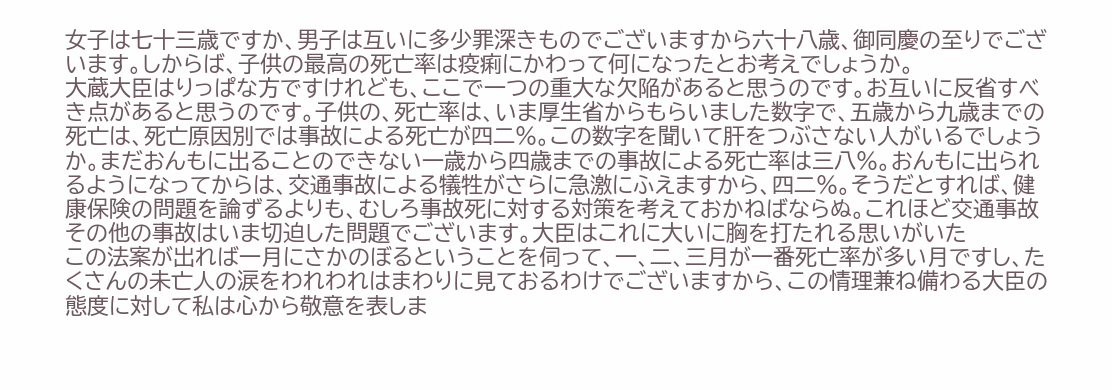女子は七十三歳ですか、男子は互いに多少罪深きものでございますから六十八歳、御同慶の至りでございます。しからば、子供の最高の死亡率は疫痢にかわって何になったとお考えでしょうか。
大蔵大臣はりっぱな方ですけれども、ここで一つの重大な欠陥があると思うのです。お互いに反省すべき点があると思うのです。子供の、死亡率は、いま厚生省からもらいました数字で、五歳から九歳までの死亡は、死亡原因別では事故による死亡が四二%。この数字を聞いて肝をつぶさない人がいるでしょうか。まだおんもに出ることのできない一歳から四歳までの事故による死亡率は三八%。おんもに出られるようになってからは、交通事故による犠牲がさらに急激にふえますから、四二%。そうだとすれば、健康保険の問題を論ずるよりも、むしろ事故死に対する対策を考えておかねばならぬ。これほど交通事故その他の事故はいま切迫した問題でございます。大臣はこれに大いに胸を打たれる思いがいた
この法案が出れば一月にさかのぼるということを伺って、一、二、三月が一番死亡率が多い月ですし、たくさんの未亡人の涙をわれわれはまわりに見ておるわけでございますから、この情理兼ね備わる大臣の態度に対して私は心から敬意を表しま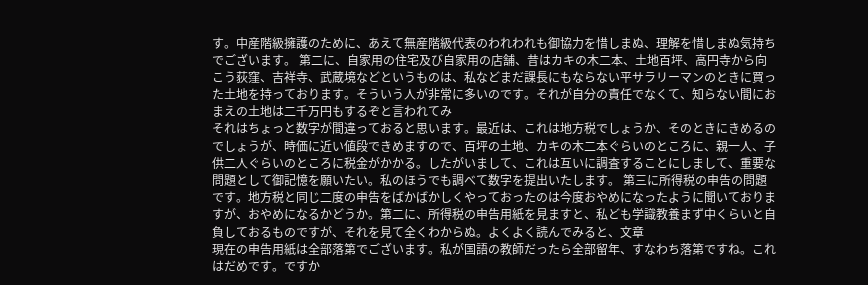す。中産階級擁護のために、あえて無産階級代表のわれわれも御協力を惜しまぬ、理解を惜しまぬ気持ちでございます。 第二に、自家用の住宅及び自家用の店舗、昔はカキの木二本、土地百坪、高円寺から向こう荻窪、吉祥寺、武蔵境などというものは、私などまだ課長にもならない平サラリーマンのときに買った土地を持っております。そういう人が非常に多いのです。それが自分の責任でなくて、知らない間におまえの土地は二千万円もするぞと言われてみ
それはちょっと数字が間違っておると思います。最近は、これは地方税でしょうか、そのときにきめるのでしょうが、時価に近い値段できめますので、百坪の土地、カキの木二本ぐらいのところに、親一人、子供二人ぐらいのところに税金がかかる。したがいまして、これは互いに調査することにしまして、重要な問題として御記憶を願いたい。私のほうでも調べて数字を提出いたします。 第三に所得税の申告の問題です。地方税と同じ二度の申告をばかばかしくやっておったのは今度おやめになったように聞いておりますが、おやめになるかどうか。第二に、所得税の申告用紙を見ますと、私ども学識教養まず中くらいと自負しておるものですが、それを見て全くわからぬ。よくよく読んでみると、文章
現在の申告用紙は全部落第でございます。私が国語の教師だったら全部留年、すなわち落第ですね。これはだめです。ですか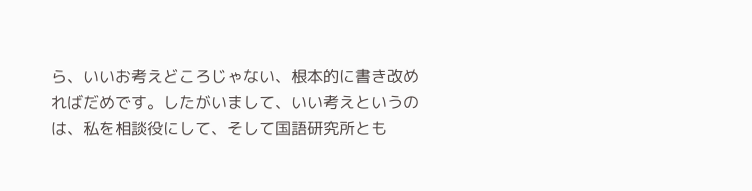ら、いいお考えどころじゃない、根本的に書き改めればだめです。したがいまして、いい考えというのは、私を相談役にして、そして国語研究所とも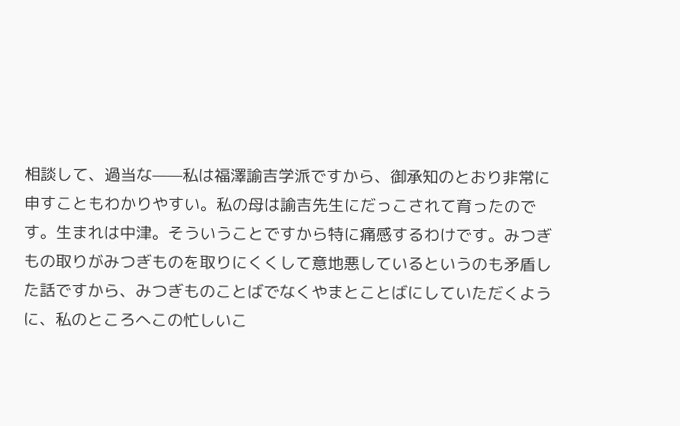相談して、過当な——私は福澤諭吉学派ですから、御承知のとおり非常に申すこともわかりやすい。私の母は諭吉先生にだっこされて育ったのです。生まれは中津。そういうことですから特に痛感するわけです。みつぎもの取りがみつぎものを取りにくくして意地悪しているというのも矛盾した話ですから、みつぎものことばでなくやまとことばにしていただくように、私のところへこの忙しいこ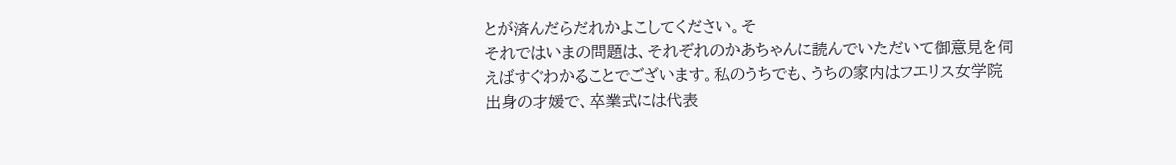とが済んだらだれかよこしてください。そ
それではいまの問題は、それぞれのかあちゃんに読んでいただいて御意見を伺えばすぐわかることでございます。私のうちでも、うちの家内はフエリス女学院出身の才媛で、卒業式には代表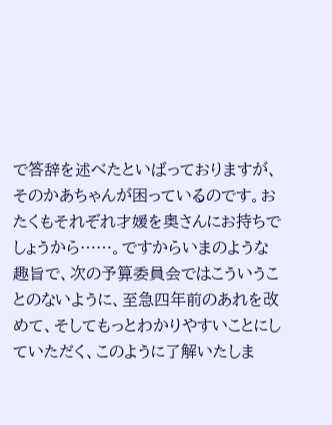で答辞を述べたといばっておりますが、そのかあちゃんが困っているのです。おたくもそれぞれ才媛を奥さんにお持ちでしょうから……。ですからいまのような趣旨で、次の予算委員会ではこういうことのないように、至急四年前のあれを改めて、そしてもっとわかりやすいことにしていただく、このように了解いたしま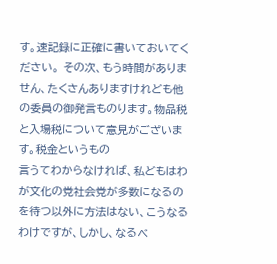す。速記録に正確に書いておいてください。 その次、もう時間がありません、たくさんありますけれども他の委員の御発言ものります。物品税と入場税について意見がございます。税金というもの
言うてわからなければ、私どもはわが文化の党社会党が多数になるのを待つ以外に方法はない、こうなるわけですが、しかし、なるべ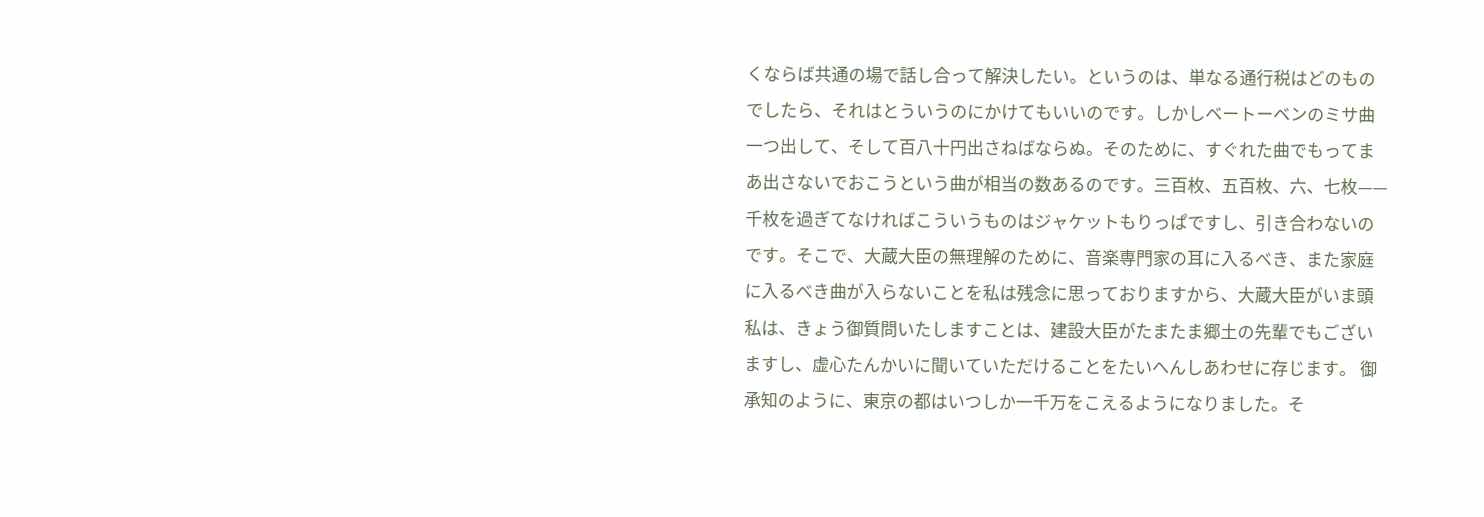くならば共通の場で話し合って解決したい。というのは、単なる通行税はどのものでしたら、それはとういうのにかけてもいいのです。しかしベートーベンのミサ曲一つ出して、そして百八十円出さねばならぬ。そのために、すぐれた曲でもってまあ出さないでおこうという曲が相当の数あるのです。三百枚、五百枚、六、七枚——千枚を過ぎてなければこういうものはジャケットもりっぱですし、引き合わないのです。そこで、大蔵大臣の無理解のために、音楽専門家の耳に入るべき、また家庭に入るべき曲が入らないことを私は残念に思っておりますから、大蔵大臣がいま頭
私は、きょう御質問いたしますことは、建設大臣がたまたま郷土の先輩でもございますし、虚心たんかいに聞いていただけることをたいへんしあわせに存じます。 御承知のように、東京の都はいつしか一千万をこえるようになりました。そ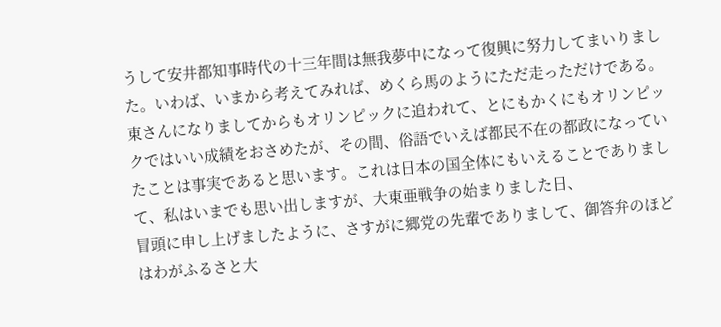うして安井都知事時代の十三年間は無我夢中になって復興に努力してまいりました。いわば、いまから考えてみれば、めくら馬のようにただ走っただけである。東さんになりましてからもオリンピックに追われて、とにもかくにもオリンピックではいい成績をおさめたが、その間、俗語でいえば都民不在の都政になっていたことは事実であると思います。これは日本の国全体にもいえることでありまして、私はいまでも思い出しますが、大東亜戦争の始まりました日、
冒頭に申し上げましたように、さすがに郷党の先輩でありまして、御答弁のほどはわがふるさと大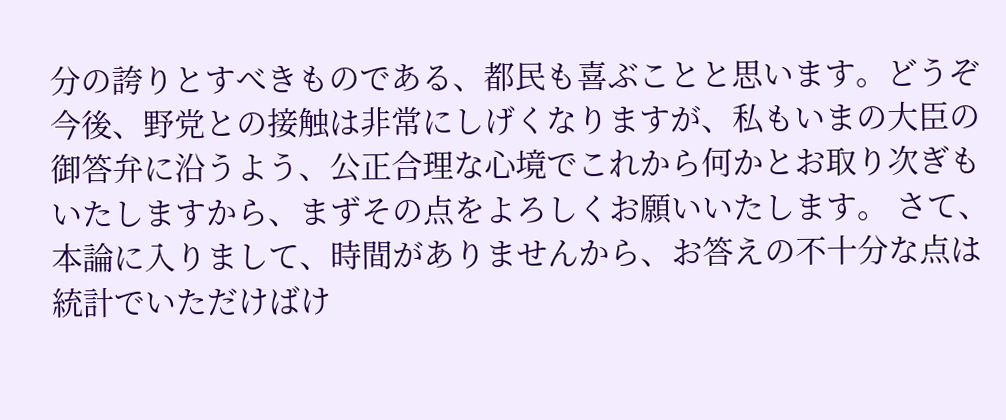分の誇りとすべきものである、都民も喜ぶことと思います。どうぞ今後、野党との接触は非常にしげくなりますが、私もいまの大臣の御答弁に沿うよう、公正合理な心境でこれから何かとお取り次ぎもいたしますから、まずその点をよろしくお願いいたします。 さて、本論に入りまして、時間がありませんから、お答えの不十分な点は統計でいただけばけ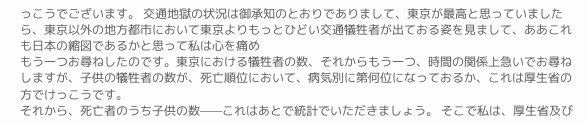っこうでございます。 交通地獄の状況は御承知のとおりでありまして、東京が最高と思っていましたら、東京以外の地方都市において東京よりもっとひどい交通犠牲者が出ておる姿を見まして、ああこれも日本の縮図であるかと思って私は心を痛め
もう一つお尋ねしたのです。東京における犠牲者の数、それからもう一つ、時間の関係上急いでお尋ねしますが、子供の犠牲者の数が、死亡順位において、病気別に第何位になっておるか、これは厚生省の方でけっこうです。
それから、死亡者のうち子供の数——これはあとで統計でいただきましょう。 そこで私は、厚生省及び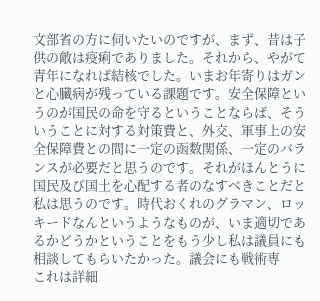文部省の方に伺いたいのですが、まず、昔は子供の敵は疫痢でありました。それから、やがて青年になれば結核でした。いまお年寄りはガンと心臓病が残っている課題です。安全保障というのが国民の命を守るということならば、そういうことに対する対策費と、外交、軍事上の安全保障費との間に一定の函数関係、一定のバランスが必要だと思うのです。それがほんとうに国民及び国土を心配する者のなすべきことだと私は思うのです。時代おくれのグラマン、ロッキードなんというようなものが、いま適切であるかどうかということをもう少し私は議員にも相談してもらいたかった。議会にも戦術専
これは詳細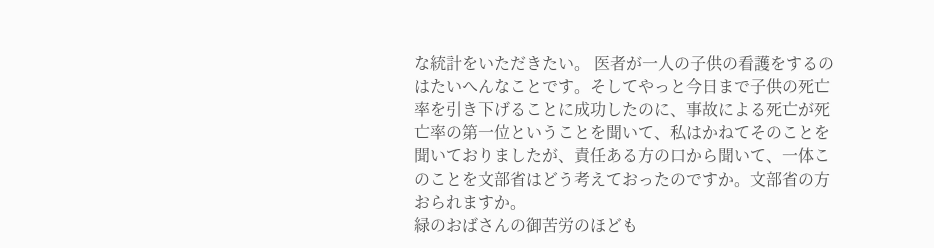な統計をいただきたい。 医者が一人の子供の看護をするのはたいへんなことです。そしてやっと今日まで子供の死亡率を引き下げることに成功したのに、事故による死亡が死亡率の第一位ということを聞いて、私はかねてそのことを聞いておりましたが、責任ある方の口から聞いて、一体このことを文部省はどう考えておったのですか。文部省の方おられますか。
緑のおばさんの御苦労のほども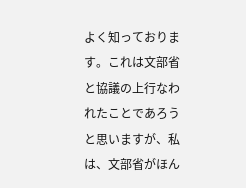よく知っております。これは文部省と協議の上行なわれたことであろうと思いますが、私は、文部省がほん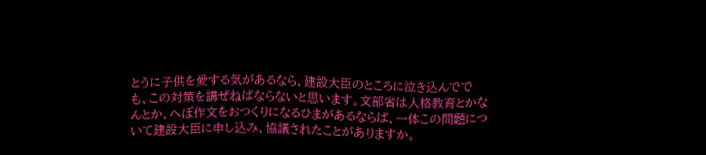とうに子供を愛する気があるなら、建設大臣のところに泣き込んででも、この対策を講ぜねばならないと思います。文部省は人格教育とかなんとか、へぼ作文をおつくりになるひまがあるならば、一体この問題について建設大臣に申し込み、協議されたことがありますか。